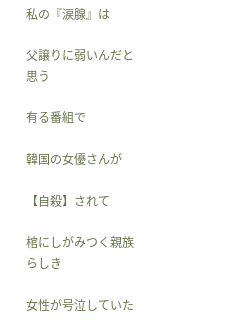私の『涙腺』は

父譲りに弱いんだと思う

有る番組で

韓国の女優さんが

【自殺】されて

棺にしがみつく親族らしき

女性が号泣していた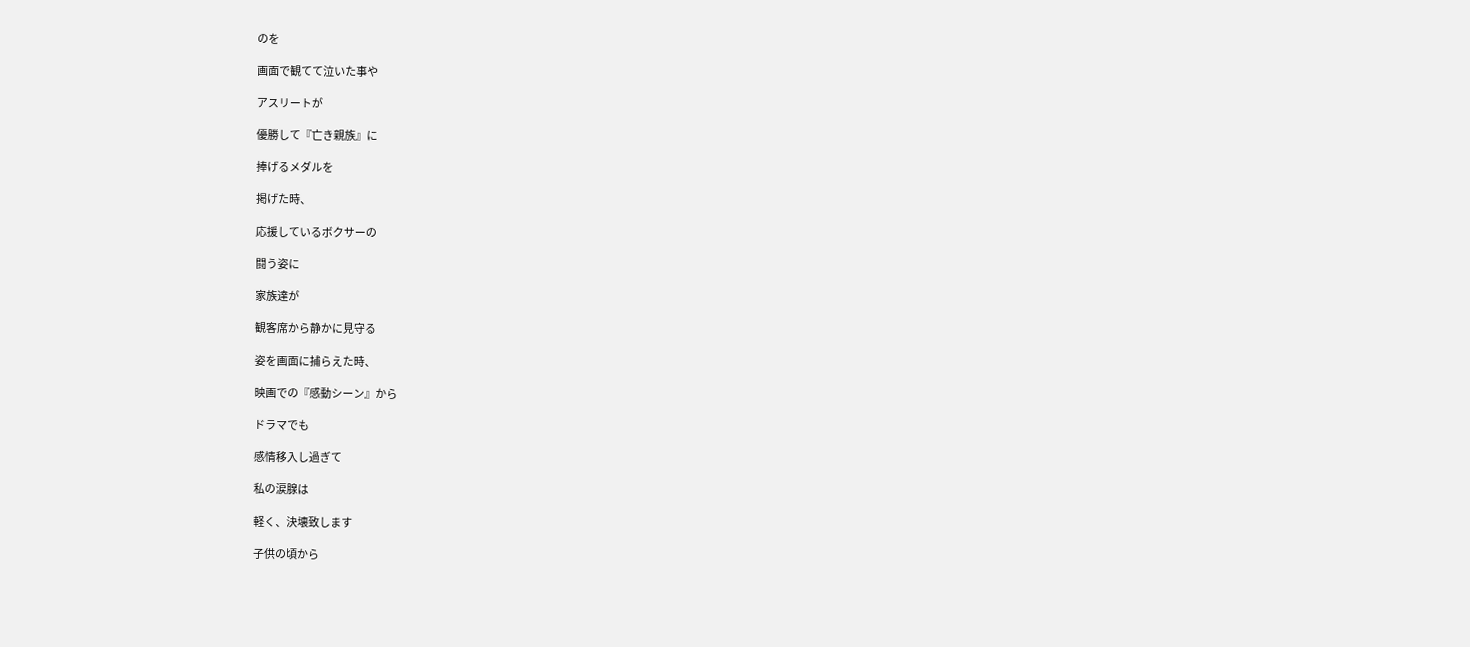のを

画面で観てて泣いた事や

アスリートが

優勝して『亡き親族』に

捧げるメダルを

掲げた時、

応援しているボクサーの

闘う姿に

家族達が

観客席から静かに見守る

姿を画面に捕らえた時、

映画での『感動シーン』から

ドラマでも

感情移入し過ぎて

私の涙腺は

軽く、決壊致します

子供の頃から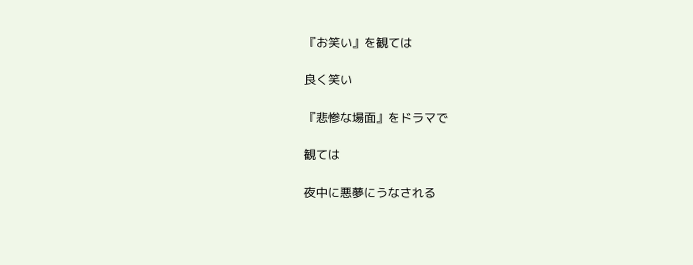『お笑い』を観ては

良く笑い

『悲惨な場面』をドラマで

観ては

夜中に悪夢にうなされる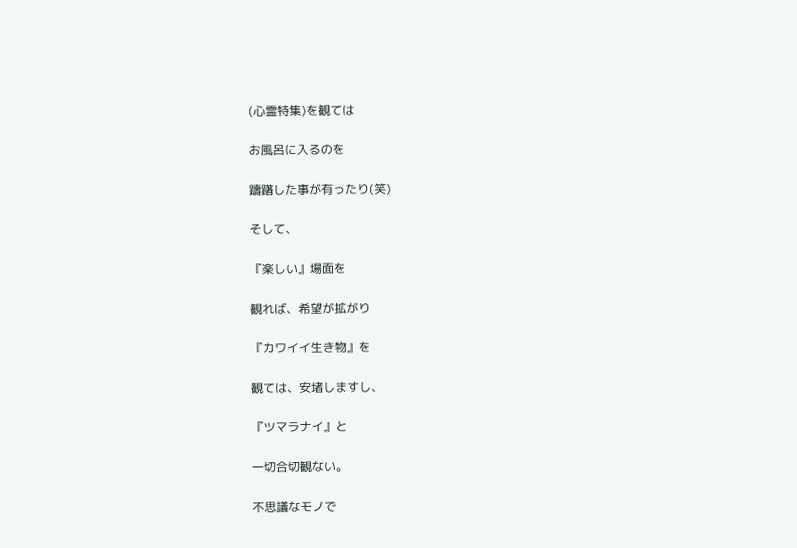(心霊特集)を観ては

お風呂に入るのを

躊躇した事が有ったり(笑)

そして、

『楽しい』場面を

観れば、希望が拡がり

『カワイイ生き物』を

観ては、安堵しますし、

『ツマラナイ』と

一切合切観ない。

不思議なモノで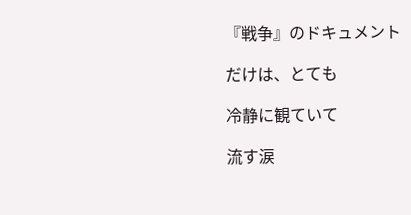『戦争』のドキュメント

だけは、とても

冷静に観ていて

流す涙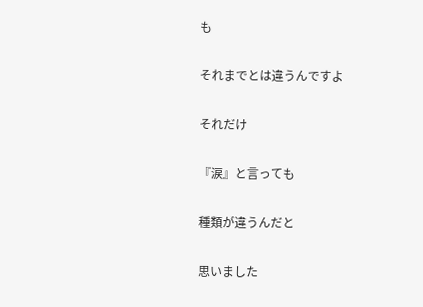も

それまでとは違うんですよ

それだけ

『涙』と言っても

種類が違うんだと

思いました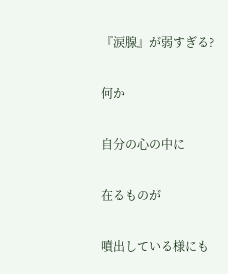『涙腺』が弱すぎる?

何か

自分の心の中に

在るものが

噴出している様にも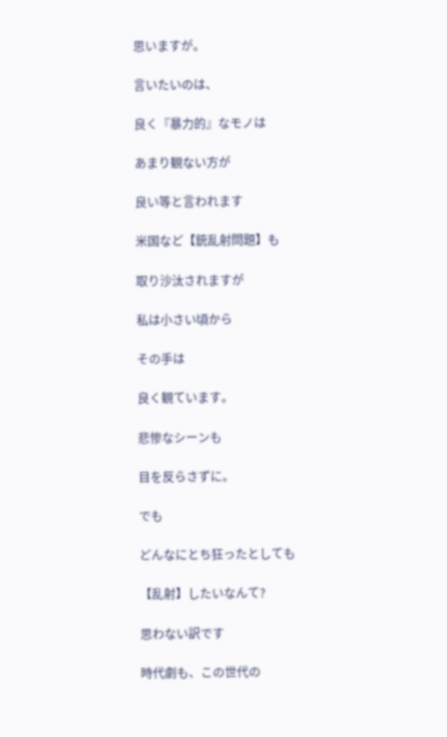思いますが。

言いたいのは、

良く『暴力的』なモノは

あまり観ない方が

良い等と言われます

米国など【銃乱射問題】も

取り沙汰されますが

私は小さい頃から

その手は

良く観ています。

悲惨なシーンも

目を反らさずに。

でも

どんなにとち狂ったとしても

【乱射】したいなんて?

思わない訳です

時代劇も、この世代の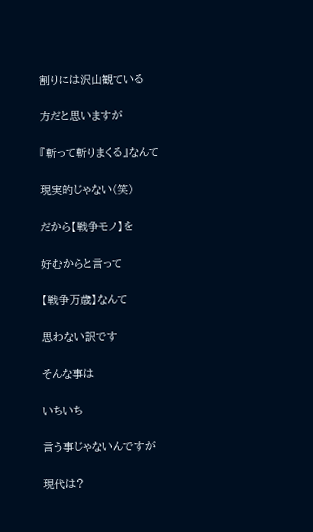割りには沢山観ている

方だと思いますが

『斬って斬りまくる』なんて

現実的じゃない(笑)

だから【戦争モノ】を

好むからと言って

【戦争万歳】なんて

思わない訳です

そんな事は

いちいち

言う事じゃないんですが

現代は?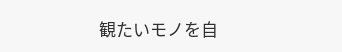観たいモノを自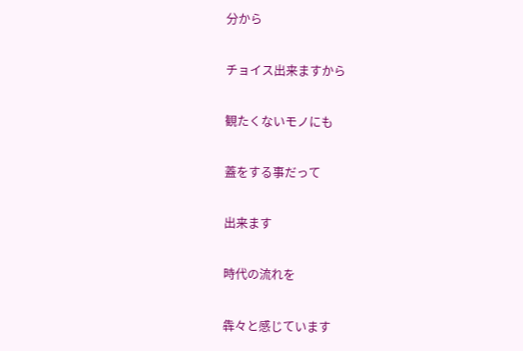分から

チョイス出来ますから

観たくないモノにも

蓋をする事だって

出来ます

時代の流れを

犇々と感じています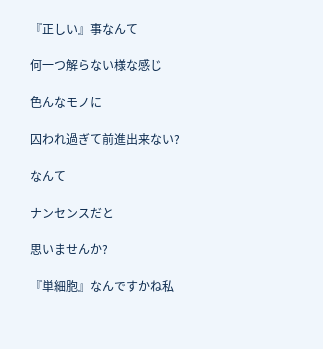『正しい』事なんて

何一つ解らない様な感じ

色んなモノに

囚われ過ぎて前進出来ない?

なんて

ナンセンスだと

思いませんか?

『単細胞』なんですかね私